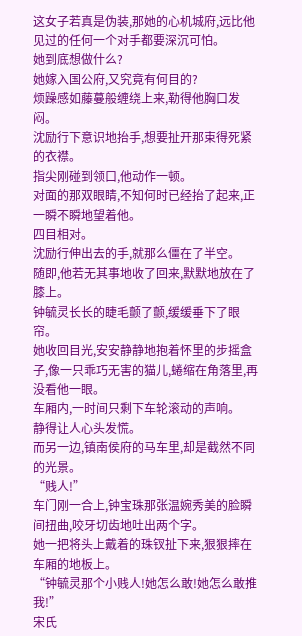这女子若真是伪装,那她的心机城府,远比他见过的任何一个对手都要深沉可怕。
她到底想做什么?
她嫁入国公府,又究竟有何目的?
烦躁感如藤蔓般缠绕上来,勒得他胸口发闷。
沈励行下意识地抬手,想要扯开那束得死紧的衣襟。
指尖刚碰到领口,他动作一顿。
对面的那双眼睛,不知何时已经抬了起来,正一瞬不瞬地望着他。
四目相对。
沈励行伸出去的手,就那么僵在了半空。
随即,他若无其事地收了回来,默默地放在了膝上。
钟毓灵长长的睫毛颤了颤,缓缓垂下了眼帘。
她收回目光,安安静静地抱着怀里的步摇盒子,像一只乖巧无害的猫儿,蜷缩在角落里,再没看他一眼。
车厢内,一时间只剩下车轮滚动的声响。
静得让人心头发慌。
而另一边,镇南侯府的马车里,却是截然不同的光景。
“贱人!”
车门刚一合上,钟宝珠那张温婉秀美的脸瞬间扭曲,咬牙切齿地吐出两个字。
她一把将头上戴着的珠钗扯下来,狠狠摔在车厢的地板上。
“钟毓灵那个小贱人!她怎么敢!她怎么敢推我!”
宋氏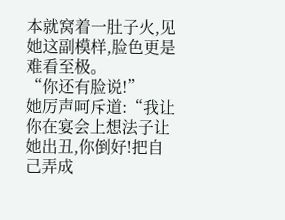本就窝着一肚子火,见她这副模样,脸色更是难看至极。
“你还有脸说!”
她厉声呵斥道:“我让你在宴会上想法子让她出丑,你倒好!把自己弄成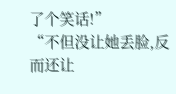了个笑话!”
“不但没让她丢脸,反而还让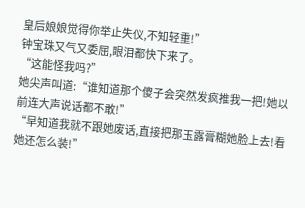皇后娘娘觉得你举止失仪,不知轻重!”
钟宝珠又气又委屈,眼泪都快下来了。
“这能怪我吗?”
她尖声叫道:“谁知道那个傻子会突然发疯推我一把!她以前连大声说话都不敢!”
“早知道我就不跟她废话,直接把那玉露膏糊她脸上去!看她还怎么装!”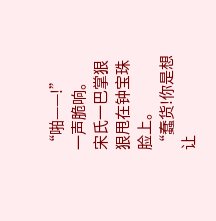“啪——!”
一声脆响。
宋氏一巴掌狠狠甩在钟宝珠脸上。
“蠢货!你是想让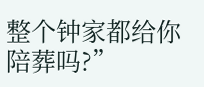整个钟家都给你陪葬吗?”